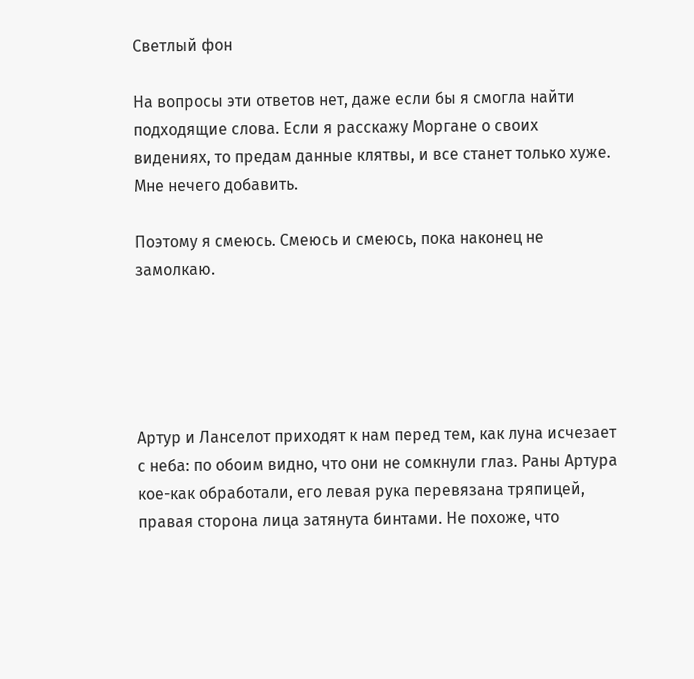Светлый фон

На вопросы эти ответов нет, даже если бы я смогла найти подходящие слова. Если я расскажу Моргане о своих видениях, то предам данные клятвы, и все станет только хуже. Мне нечего добавить.

Поэтому я смеюсь. Смеюсь и смеюсь, пока наконец не замолкаю.





Артур и Ланселот приходят к нам перед тем, как луна исчезает с неба: по обоим видно, что они не сомкнули глаз. Раны Артура кое-как обработали, его левая рука перевязана тряпицей, правая сторона лица затянута бинтами. Не похоже, что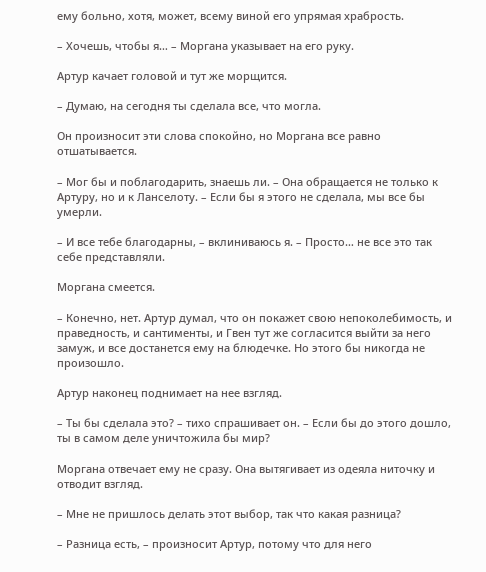ему больно, хотя, может, всему виной его упрямая храбрость.

– Хочешь, чтобы я… – Моргана указывает на его руку.

Артур качает головой и тут же морщится.

– Думаю, на сегодня ты сделала все, что могла.

Он произносит эти слова спокойно, но Моргана все равно отшатывается.

– Мог бы и поблагодарить, знаешь ли. – Она обращается не только к Артуру, но и к Ланселоту. – Если бы я этого не сделала, мы все бы умерли.

– И все тебе благодарны, – вклиниваюсь я. – Просто… не все это так себе представляли.

Моргана смеется.

– Конечно, нет. Артур думал, что он покажет свою непоколебимость, и праведность, и сантименты, и Гвен тут же согласится выйти за него замуж, и все достанется ему на блюдечке. Но этого бы никогда не произошло.

Артур наконец поднимает на нее взгляд.

– Ты бы сделала это? – тихо спрашивает он. – Если бы до этого дошло, ты в самом деле уничтожила бы мир?

Моргана отвечает ему не сразу. Она вытягивает из одеяла ниточку и отводит взгляд.

– Мне не пришлось делать этот выбор, так что какая разница?

– Разница есть, – произносит Артур, потому что для него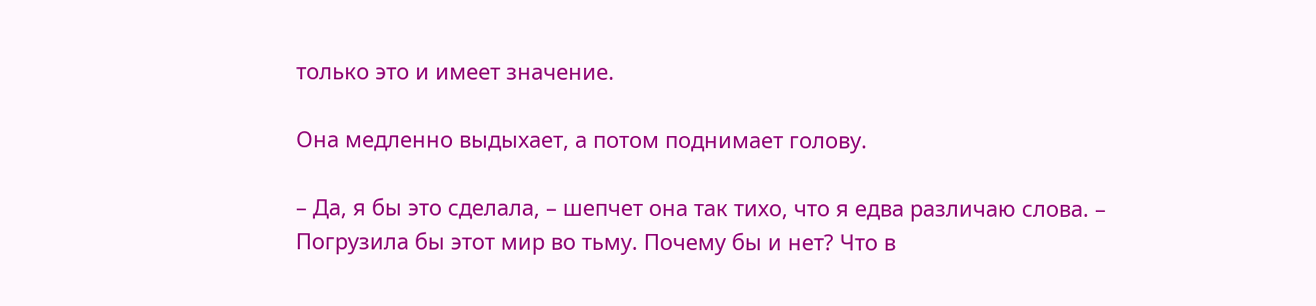только это и имеет значение.

Она медленно выдыхает, а потом поднимает голову.

– Да, я бы это сделала, – шепчет она так тихо, что я едва различаю слова. – Погрузила бы этот мир во тьму. Почему бы и нет? Что в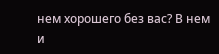нем хорошего без вас? В нем и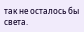так не осталось бы света.